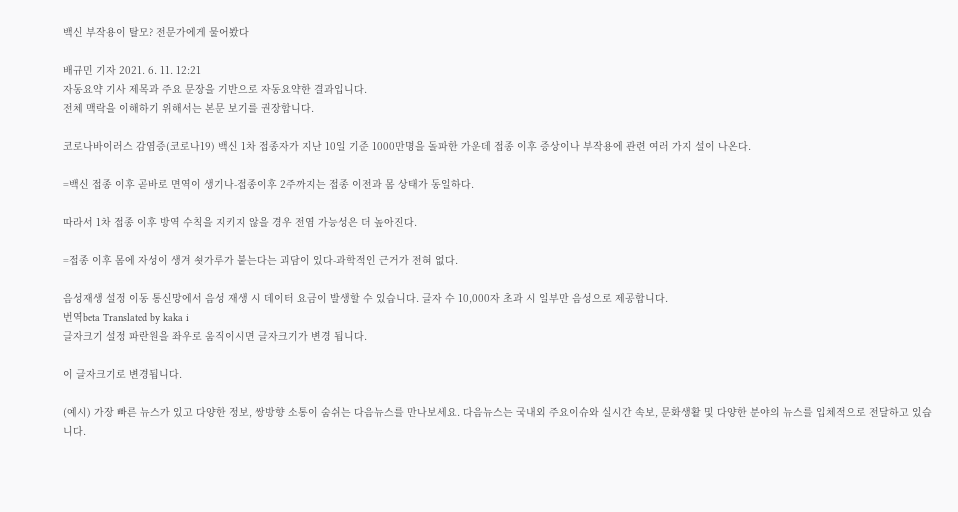백신 부작용이 탈모? 전문가에게 물어봤다

배규민 기자 2021. 6. 11. 12:21
자동요약 기사 제목과 주요 문장을 기반으로 자동요약한 결과입니다.
전체 맥락을 이해하기 위해서는 본문 보기를 권장합니다.

코로나바이러스 감염증(코로나19) 백신 1차 접종자가 지난 10일 기준 1000만명을 돌파한 가운데 접종 이후 증상이나 부작용에 관련 여러 가지 설이 나온다.

=백신 접종 이후 곧바로 면역이 생기나-접종이후 2주까지는 접종 이전과 몸 상태가 동일하다.

따라서 1차 접종 이후 방역 수칙을 지키지 않을 경우 전염 가능성은 더 높아진다.

=접종 이후 몸에 자성이 생겨 쇳가루가 붙는다는 괴담이 있다-과학적인 근거가 전혀 없다.

음성재생 설정 이동 통신망에서 음성 재생 시 데이터 요금이 발생할 수 있습니다. 글자 수 10,000자 초과 시 일부만 음성으로 제공합니다.
번역beta Translated by kaka i
글자크기 설정 파란원을 좌우로 움직이시면 글자크기가 변경 됩니다.

이 글자크기로 변경됩니다.

(예시) 가장 빠른 뉴스가 있고 다양한 정보, 쌍방향 소통이 숨쉬는 다음뉴스를 만나보세요. 다음뉴스는 국내외 주요이슈와 실시간 속보, 문화생활 및 다양한 분야의 뉴스를 입체적으로 전달하고 있습니다.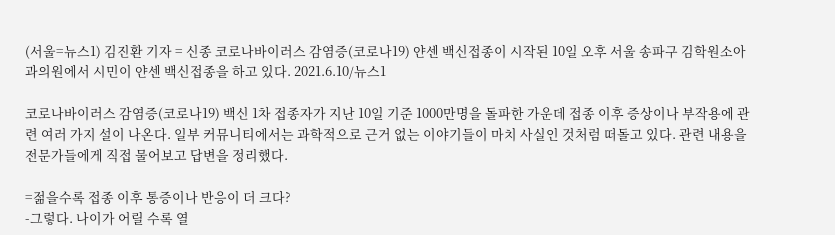(서울=뉴스1) 김진환 기자 = 신종 코로나바이러스 감염증(코로나19) 얀센 백신접종이 시작된 10일 오후 서울 송파구 김학원소아과의원에서 시민이 얀센 백신접종을 하고 있다. 2021.6.10/뉴스1

코로나바이러스 감염증(코로나19) 백신 1차 접종자가 지난 10일 기준 1000만명을 돌파한 가운데 접종 이후 증상이나 부작용에 관련 여러 가지 설이 나온다. 일부 커뮤니티에서는 과학적으로 근거 없는 이야기들이 마치 사실인 것처럼 떠돌고 있다. 관련 내용을 전문가들에게 직접 물어보고 답변을 정리했다.

=젊을수록 접종 이후 통증이나 반응이 더 크다?
-그렇다. 나이가 어릴 수록 열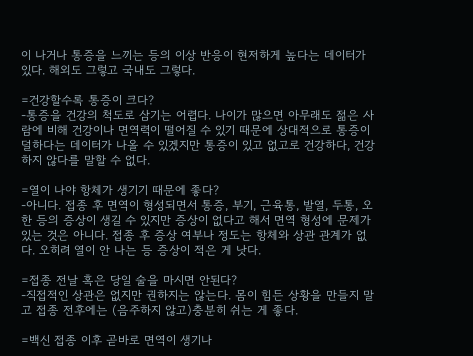이 나거나 통증을 느끼는 등의 이상 반응이 현저하게 높다는 데이터가 있다. 해외도 그렇고 국내도 그렇다.

=건강할수록 통증이 크다?
-통증을 건강의 척도로 삼기는 어렵다. 나이가 많으면 아무래도 젊은 사람에 비해 건강이나 면역력이 떨어질 수 있기 때문에 상대적으로 통증이 덜하다는 데이터가 나올 수 있겠지만 통증이 있고 없고로 건강하다, 건강하지 않다를 말할 수 없다.

=열이 나야 항체가 생기기 때문에 좋다?
-아니다. 접종 후 면역이 형성되면서 통증, 부기, 근육통, 발열, 두통, 오한 등의 증상이 생길 수 있지만 증상이 없다고 해서 면역 형성에 문제가 있는 것은 아니다. 접종 후 증상 여부나 정도는 항체와 상관 관계가 없다. 오히려 열이 안 나는 등 증상이 적은 게 낫다.

=접종 전날 혹은 당일 술을 마시면 안된다?
-직접적인 상관은 없지만 권하지는 않는다. 몸이 힘든 상황을 만들지 말고 접종 전후에는 (음주하지 않고)충분히 쉬는 게 좋다.

=백신 접종 이후 곧바로 면역이 생기나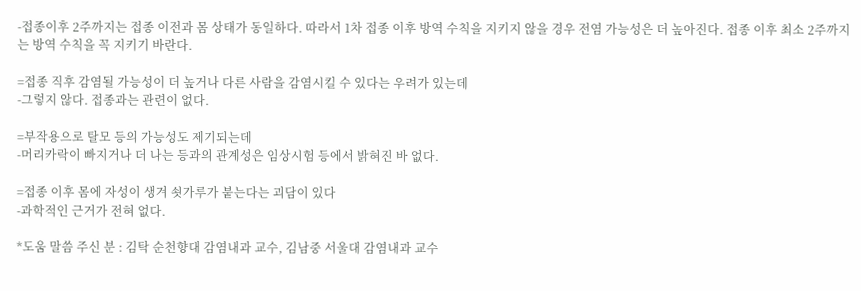-접종이후 2주까지는 접종 이전과 몸 상태가 동일하다. 따라서 1차 접종 이후 방역 수칙을 지키지 않을 경우 전염 가능성은 더 높아진다. 접종 이후 최소 2주까지는 방역 수칙을 꼭 지키기 바란다.

=접종 직후 감염될 가능성이 더 높거나 다른 사람을 감염시킬 수 있다는 우려가 있는데
-그렇지 않다. 접종과는 관련이 없다.

=부작용으로 탈모 등의 가능성도 제기되는데
-머리카락이 빠지거나 더 나는 등과의 관계성은 임상시험 등에서 밝혀진 바 없다.

=접종 이후 몸에 자성이 생겨 쇳가루가 붙는다는 괴담이 있다
-과학적인 근거가 전혀 없다.

*도움 말씀 주신 분 : 김탁 순천향대 감염내과 교수, 김남중 서울대 감염내과 교수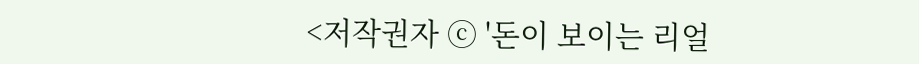<저작권자 ⓒ '돈이 보이는 리얼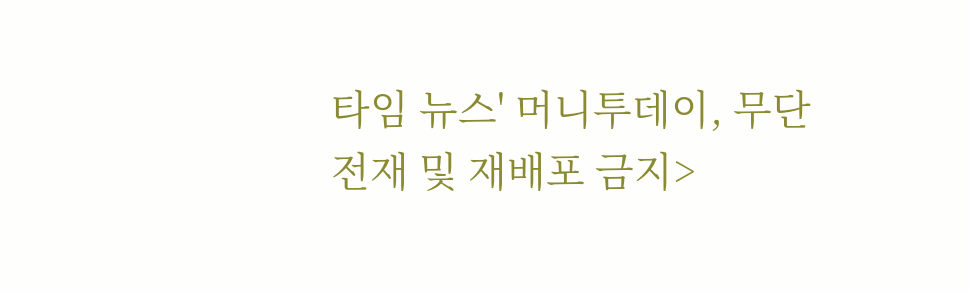타임 뉴스' 머니투데이, 무단전재 및 재배포 금지>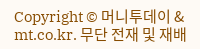Copyright © 머니투데이 & mt.co.kr. 무단 전재 및 재배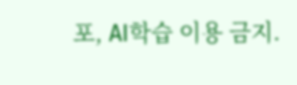포, AI학습 이용 금지.